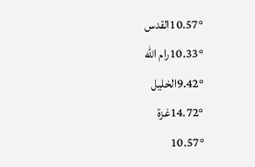10.57°القدس
10.33°رام الله
9.42°الخليل
14.72°غزة
10.57°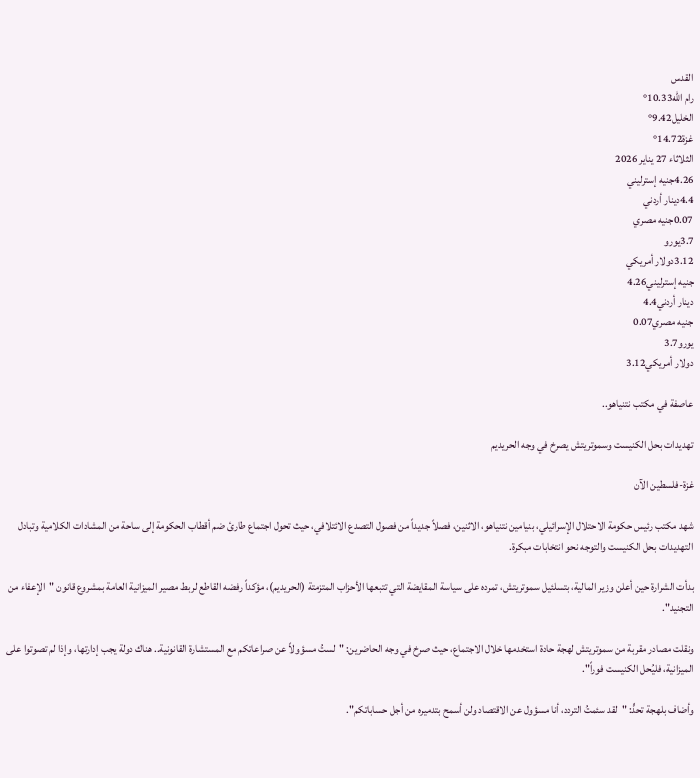القدس
رام الله10.33°
الخليل9.42°
غزة14.72°
الثلاثاء 27 يناير 2026
4.26جنيه إسترليني
4.4دينار أردني
0.07جنيه مصري
3.7يورو
3.12دولار أمريكي
جنيه إسترليني4.26
دينار أردني4.4
جنيه مصري0.07
يورو3.7
دولار أمريكي3.12

عاصفة في مكتب نتنياهو..

تهديدات بحل الكنيست وسموتريتش يصرخ في وجه الحريديم

غزة-فلسطين الآن

شهد مكتب رئيس حكومة الاحتلال الإسرائيلي، بنيامين نتنياهو، الاثنين، فصلاً جديداً من فصول التصدع الائتلافي، حيث تحول اجتماع طارئ ضم أقطاب الحكومة إلى ساحة من المشادات الكلامية وتبادل التهديدات بحل الكنيست والتوجه نحو انتخابات مبكرة.

بدأت الشرارة حين أعلن وزير المالية، بتسلئيل سموتريتش، تمرده على سياسة المقايضة التي تتبعها الأحزاب المتزمتة (الحريديم)، مؤكداً رفضه القاطع لربط مصير الميزانية العامة بمشروع قانون "الإعفاء من التجنيد".

ونقلت مصادر مقربة من سموتريتش لهجة حادة استخدمها خلال الاجتماع، حيث صرخ في وجه الحاضرين: "لستُ مسؤولاً عن صراعاتكم مع المستشارة القانونية.. هناك دولة يجب إدارتها، وإذا لم تصوتوا على الميزانية، فليُحل الكنيست فوراً".

وأضاف بلهجة تحدٍّ: "لقد سئمتُ التردد، أنا مسؤول عن الاقتصاد ولن أسمح بتدميره من أجل حساباتكم".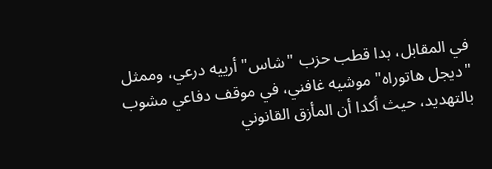في المقابل، بدا قطب حزب "شاس" أرييه درعي، وممثل "ديجل هاتوراه" موشيه غافني، في موقف دفاعي مشوب بالتهديد، حيث أكدا أن المأزق القانوني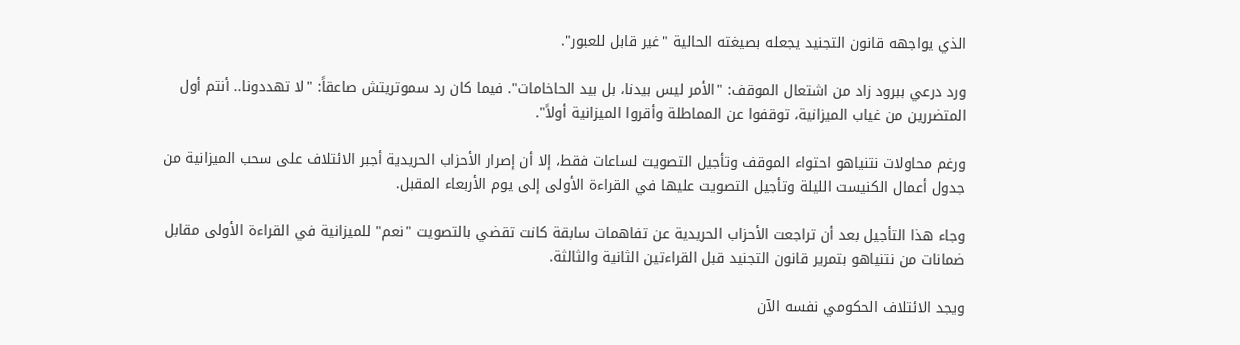الذي يواجهه قانون التجنيد يجعله بصيغته الحالية "غير قابل للعبور".

ورد درعي ببرود زاد من اشتعال الموقف: "الأمر ليس بيدنا، بل بيد الحاخامات". فيما كان رد سموتريتش صاعقاً: "لا تهددونا.. أنتم أول المتضررين من غياب الميزانية، توقفوا عن المماطلة وأقروا الميزانية أولاً".

ورغم محاولات نتنياهو احتواء الموقف وتأجيل التصويت لساعات فقط، إلا أن إصرار الأحزاب الحريدية أجبر الائتلاف على سحب الميزانية من جدول أعمال الكنيست الليلة وتأجيل التصويت عليها في القراءة الأولى إلى يوم الأربعاء المقبل.

وجاء هذا التأجيل بعد أن تراجعت الأحزاب الحريدية عن تفاهمات سابقة كانت تقضي بالتصويت "نعم" للميزانية في القراءة الأولى مقابل ضمانات من نتنياهو بتمرير قانون التجنيد قبل القراءتين الثانية والثالثة.

ويجد الائتلاف الحكومي نفسه الآن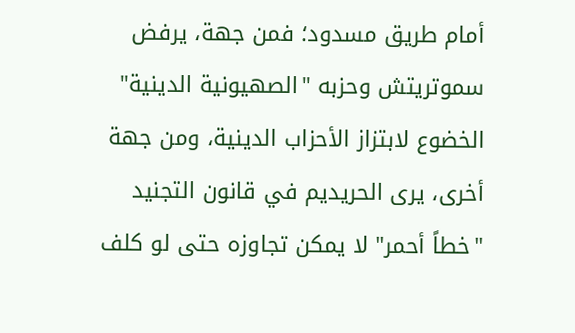أمام طريق مسدود؛ فمن جهة، يرفض سموتريتش وحزبه "الصهيونية الدينية" الخضوع لابتزاز الأحزاب الدينية، ومن جهة أخرى، يرى الحريديم في قانون التجنيد "خطاً أحمر" لا يمكن تجاوزه حتى لو كلف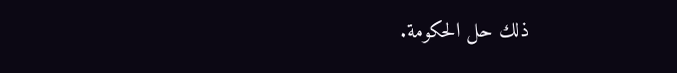ذلك حل الحكومة.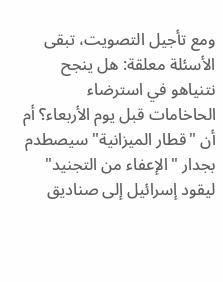ومع تأجيل التصويت، تبقى الأسئلة معلقة: هل ينجح نتنياهو في استرضاء الحاخامات قبل يوم الأربعاء؟ أم أن "قطار الميزانية" سيصطدم بجدار "الإعفاء من التجنيد" ليقود إسرائيل إلى صناديق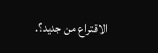الاقتراع من جديد؟.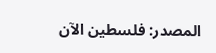المصدر: فلسطين الآن